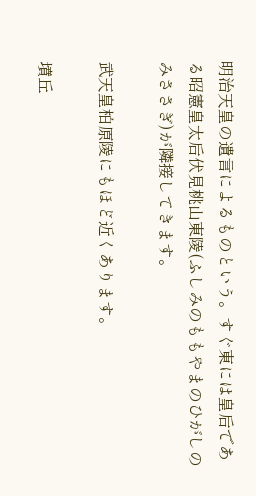明治天皇の遺言によるものという。すぐ東には皇后である昭憲皇太后伏見桃山東陵(ふしみのももやまのひがしのみささぎ)が隣接してきます。

武天皇柏原陵にもほど近くあります。

墳丘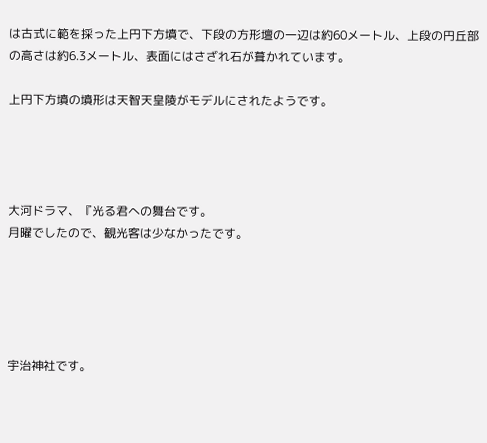は古式に範を採った上円下方墳で、下段の方形壇の一辺は約60メートル、上段の円丘部の高さは約6.3メートル、表面にはさざれ石が葺かれています。

上円下方墳の墳形は天智天皇陵がモデルにされたようです。




大河ドラマ、『光る君への舞台です。
月曜でしたので、観光客は少なかったです。





宇治神社です。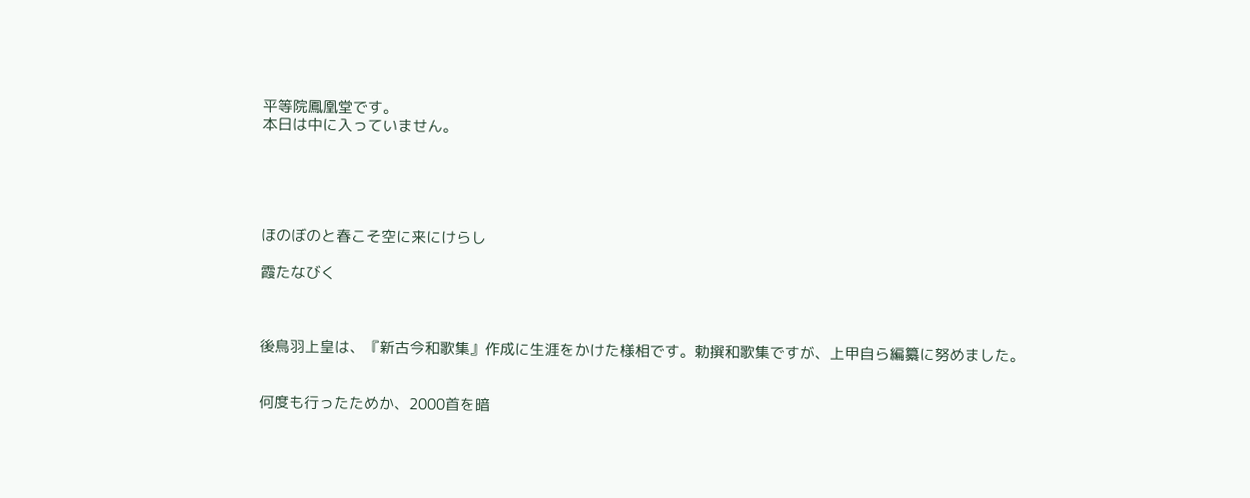平等院鳳凰堂です。
本日は中に入っていません。





ほのぼのと春こそ空に来にけらし

霞たなびく



後鳥羽上皇は、『新古今和歌集』作成に生涯をかけた様相です。勅撰和歌集ですが、上甲自ら編纂に努めました。


何度も行ったためか、2000首を暗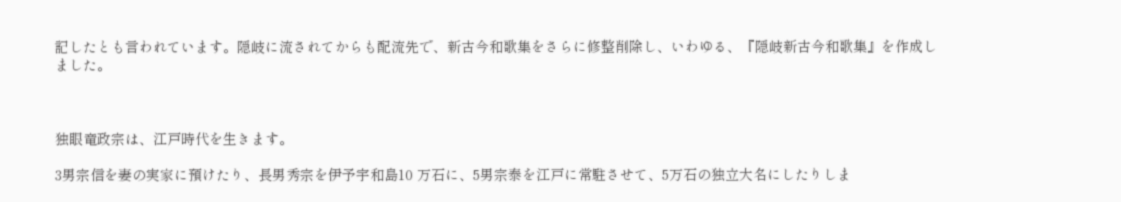記したとも言われています。隠岐に流されてからも配流先で、新古今和歌集をさらに修整削除し、いわゆる、『隠岐新古今和歌集』を作成しました。



独眼竜政宗は、江戸時代を生きます。

3男宗信を妻の実家に預けたり、長男秀宗を伊予宇和島10 万石に、5男宗泰を江戸に常駐させて、5万石の独立大名にしたりしま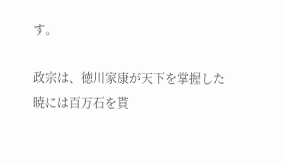す。

政宗は、徳川家康が天下を掌握した暁には百万石を貰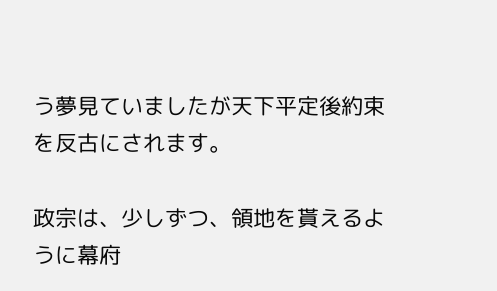う夢見ていましたが天下平定後約束を反古にされます。

政宗は、少しずつ、領地を貰えるように幕府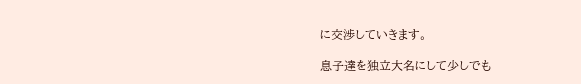に交渉していきます。

息子達を独立大名にして少しでも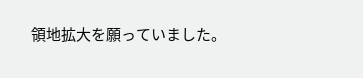領地拡大を願っていました。